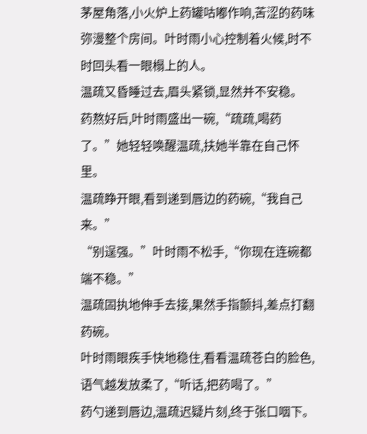茅屋角落,小火炉上药罐咕嘟作响,苦涩的药味弥漫整个房间。叶时雨小心控制着火候,时不时回头看一眼榻上的人。
温疏又昏睡过去,眉头紧锁,显然并不安稳。
药熬好后,叶时雨盛出一碗,“疏疏,喝药了。”她轻轻唤醒温疏,扶她半靠在自己怀里。
温疏睁开眼,看到递到唇边的药碗,“我自己来。”
“别逞强。”叶时雨不松手,“你现在连碗都端不稳。”
温疏固执地伸手去接,果然手指颤抖,差点打翻药碗。
叶时雨眼疾手快地稳住,看看温疏苍白的脸色,语气越发放柔了,“听话,把药喝了。”
药勺递到唇边,温疏迟疑片刻,终于张口咽下。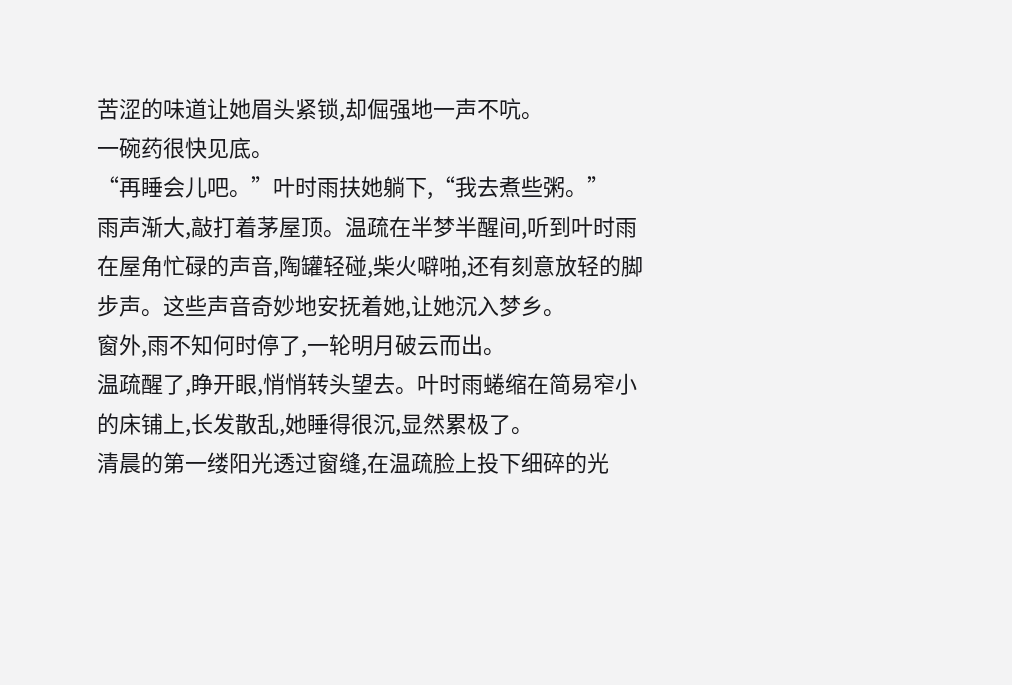苦涩的味道让她眉头紧锁,却倔强地一声不吭。
一碗药很快见底。
“再睡会儿吧。”叶时雨扶她躺下,“我去煮些粥。”
雨声渐大,敲打着茅屋顶。温疏在半梦半醒间,听到叶时雨在屋角忙碌的声音,陶罐轻碰,柴火噼啪,还有刻意放轻的脚步声。这些声音奇妙地安抚着她,让她沉入梦乡。
窗外,雨不知何时停了,一轮明月破云而出。
温疏醒了,睁开眼,悄悄转头望去。叶时雨蜷缩在简易窄小的床铺上,长发散乱,她睡得很沉,显然累极了。
清晨的第一缕阳光透过窗缝,在温疏脸上投下细碎的光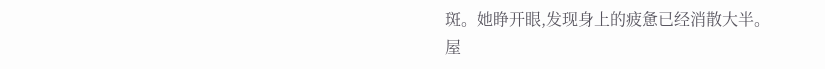斑。她睁开眼,发现身上的疲惫已经消散大半。
屋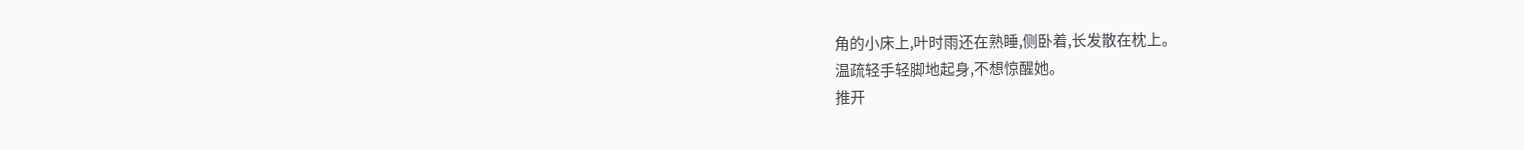角的小床上,叶时雨还在熟睡,侧卧着,长发散在枕上。
温疏轻手轻脚地起身,不想惊醒她。
推开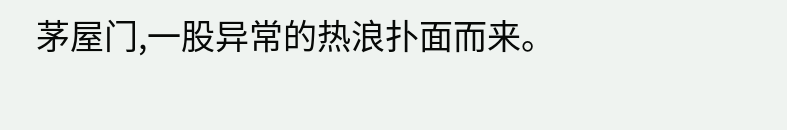茅屋门,一股异常的热浪扑面而来。